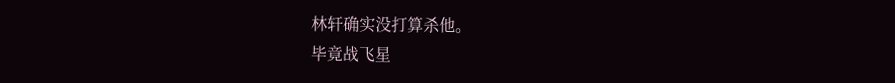林轩确实没打算杀他。
毕竟战飞星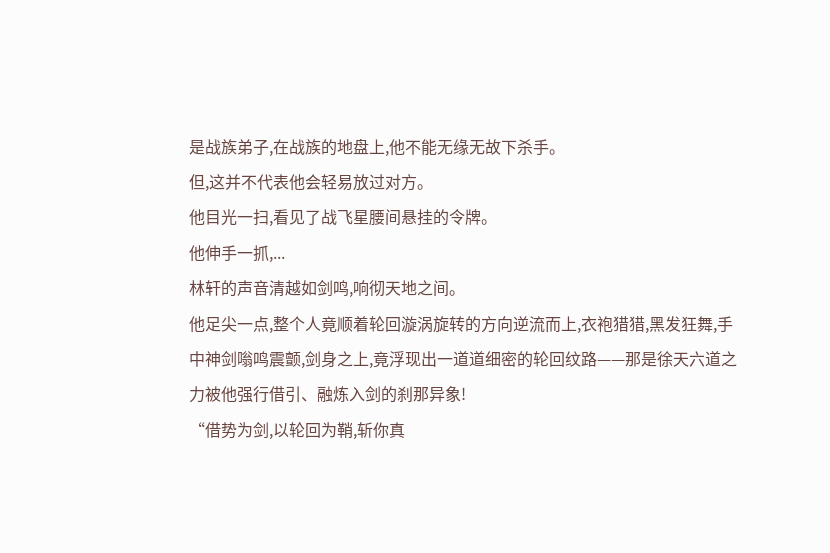是战族弟子,在战族的地盘上,他不能无缘无故下杀手。
但,这并不代表他会轻易放过对方。
他目光一扫,看见了战飞星腰间悬挂的令牌。
他伸手一抓,...
林轩的声音清越如剑鸣,响彻天地之间。
他足尖一点,整个人竟顺着轮回漩涡旋转的方向逆流而上,衣袍猎猎,黑发狂舞,手中神剑嗡鸣震颤,剑身之上,竟浮现出一道道细密的轮回纹路——那是徐天六道之力被他强行借引、融炼入剑的刹那异象!
“借势为剑,以轮回为鞘,斩你真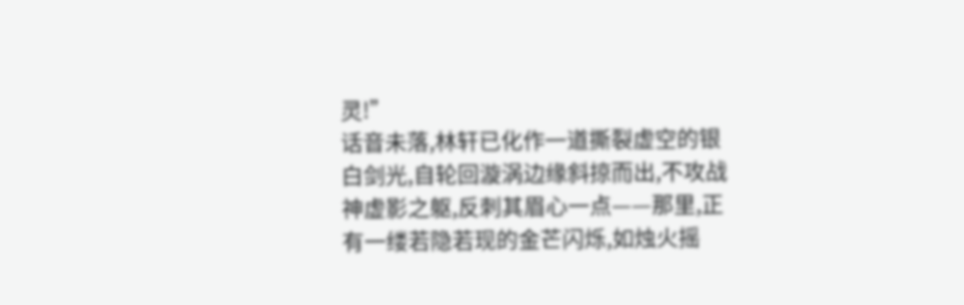灵!”
话音未落,林轩已化作一道撕裂虚空的银白剑光,自轮回漩涡边缘斜掠而出,不攻战神虚影之躯,反刺其眉心一点——那里,正有一缕若隐若现的金芒闪烁,如烛火摇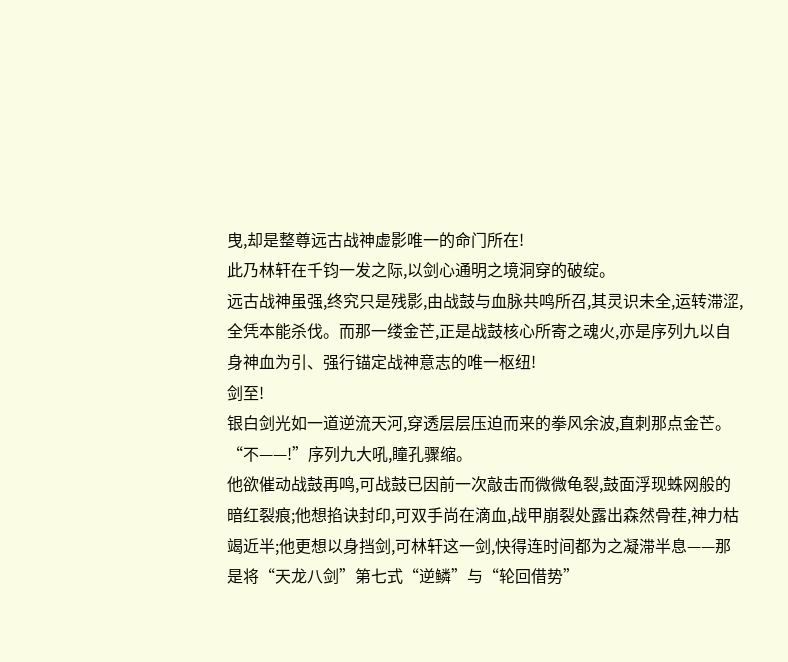曳,却是整尊远古战神虚影唯一的命门所在!
此乃林轩在千钧一发之际,以剑心通明之境洞穿的破绽。
远古战神虽强,终究只是残影,由战鼓与血脉共鸣所召,其灵识未全,运转滞涩,全凭本能杀伐。而那一缕金芒,正是战鼓核心所寄之魂火,亦是序列九以自身神血为引、强行锚定战神意志的唯一枢纽!
剑至!
银白剑光如一道逆流天河,穿透层层压迫而来的拳风余波,直刺那点金芒。
“不——!”序列九大吼,瞳孔骤缩。
他欲催动战鼓再鸣,可战鼓已因前一次敲击而微微龟裂,鼓面浮现蛛网般的暗红裂痕;他想掐诀封印,可双手尚在滴血,战甲崩裂处露出森然骨茬,神力枯竭近半;他更想以身挡剑,可林轩这一剑,快得连时间都为之凝滞半息——那是将“天龙八剑”第七式“逆鳞”与“轮回借势”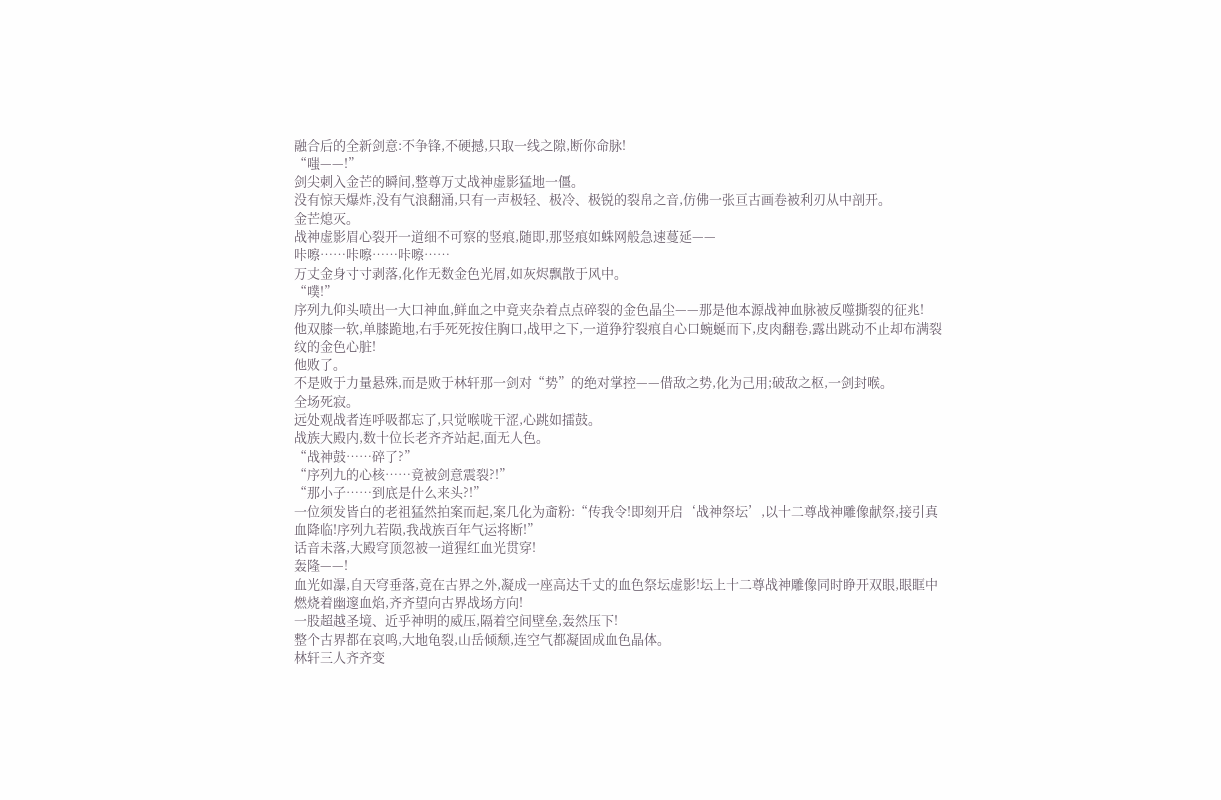融合后的全新剑意:不争锋,不硬撼,只取一线之隙,断你命脉!
“嗤——!”
剑尖刺入金芒的瞬间,整尊万丈战神虚影猛地一僵。
没有惊天爆炸,没有气浪翻涌,只有一声极轻、极冷、极锐的裂帛之音,仿佛一张亘古画卷被利刃从中剖开。
金芒熄灭。
战神虚影眉心裂开一道细不可察的竖痕,随即,那竖痕如蛛网般急速蔓延——
咔嚓……咔嚓……咔嚓……
万丈金身寸寸剥落,化作无数金色光屑,如灰烬飘散于风中。
“噗!”
序列九仰头喷出一大口神血,鲜血之中竟夹杂着点点碎裂的金色晶尘——那是他本源战神血脉被反噬撕裂的征兆!
他双膝一软,单膝跪地,右手死死按住胸口,战甲之下,一道狰狞裂痕自心口蜿蜒而下,皮肉翻卷,露出跳动不止却布满裂纹的金色心脏!
他败了。
不是败于力量悬殊,而是败于林轩那一剑对“势”的绝对掌控——借敌之势,化为己用;破敌之枢,一剑封喉。
全场死寂。
远处观战者连呼吸都忘了,只觉喉咙干涩,心跳如擂鼓。
战族大殿内,数十位长老齐齐站起,面无人色。
“战神鼓……碎了?”
“序列九的心核……竟被剑意震裂?!”
“那小子……到底是什么来头?!”
一位须发皆白的老祖猛然拍案而起,案几化为齑粉:“传我令!即刻开启‘战神祭坛’,以十二尊战神雕像献祭,接引真血降临!序列九若陨,我战族百年气运将断!”
话音未落,大殿穹顶忽被一道猩红血光贯穿!
轰隆——!
血光如瀑,自天穹垂落,竟在古界之外,凝成一座高达千丈的血色祭坛虚影!坛上十二尊战神雕像同时睁开双眼,眼眶中燃烧着幽邃血焰,齐齐望向古界战场方向!
一股超越圣境、近乎神明的威压,隔着空间壁垒,轰然压下!
整个古界都在哀鸣,大地龟裂,山岳倾颓,连空气都凝固成血色晶体。
林轩三人齐齐变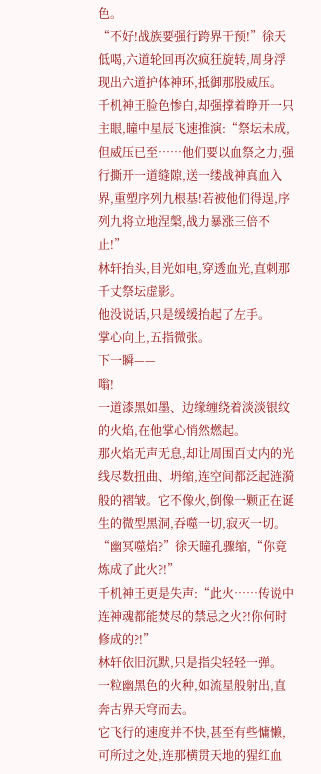色。
“不好!战族要强行跨界干预!”徐天低喝,六道轮回再次疯狂旋转,周身浮现出六道护体神环,抵御那股威压。
千机神王脸色惨白,却强撑着睁开一只主眼,瞳中星辰飞速推演:“祭坛未成,但威压已至……他们要以血祭之力,强行撕开一道缝隙,送一缕战神真血入界,重塑序列九根基!若被他们得逞,序列九将立地涅槃,战力暴涨三倍不止!”
林轩抬头,目光如电,穿透血光,直刺那千丈祭坛虚影。
他没说话,只是缓缓抬起了左手。
掌心向上,五指微张。
下一瞬——
嗡!
一道漆黑如墨、边缘缠绕着淡淡银纹的火焰,在他掌心悄然燃起。
那火焰无声无息,却让周围百丈内的光线尽数扭曲、坍缩,连空间都泛起涟漪般的褶皱。它不像火,倒像一颗正在诞生的微型黑洞,吞噬一切,寂灭一切。
“幽冥噬焰?”徐天瞳孔骤缩,“你竟炼成了此火?!”
千机神王更是失声:“此火……传说中连神魂都能焚尽的禁忌之火?!你何时修成的?!”
林轩依旧沉默,只是指尖轻轻一弹。
一粒幽黑色的火种,如流星般射出,直奔古界天穹而去。
它飞行的速度并不快,甚至有些慵懒,可所过之处,连那横贯天地的猩红血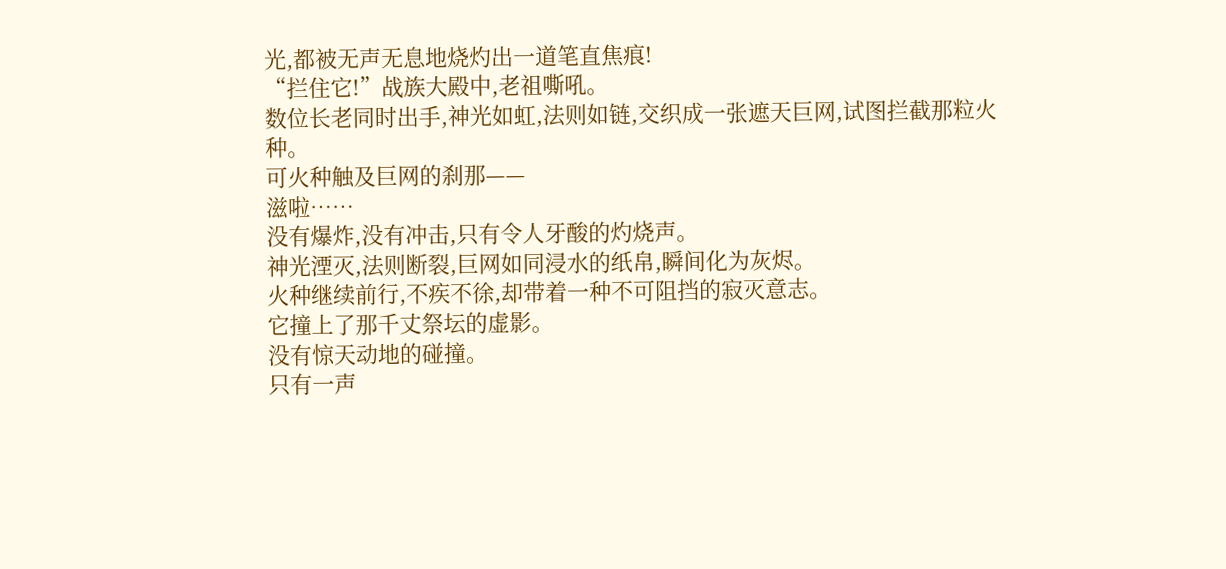光,都被无声无息地烧灼出一道笔直焦痕!
“拦住它!”战族大殿中,老祖嘶吼。
数位长老同时出手,神光如虹,法则如链,交织成一张遮天巨网,试图拦截那粒火种。
可火种触及巨网的刹那——
滋啦……
没有爆炸,没有冲击,只有令人牙酸的灼烧声。
神光湮灭,法则断裂,巨网如同浸水的纸帛,瞬间化为灰烬。
火种继续前行,不疾不徐,却带着一种不可阻挡的寂灭意志。
它撞上了那千丈祭坛的虚影。
没有惊天动地的碰撞。
只有一声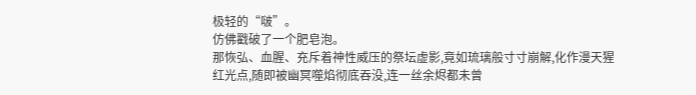极轻的“啵”。
仿佛戳破了一个肥皂泡。
那恢弘、血腥、充斥着神性威压的祭坛虚影,竟如琉璃般寸寸崩解,化作漫天猩红光点,随即被幽冥噬焰彻底吞没,连一丝余烬都未曾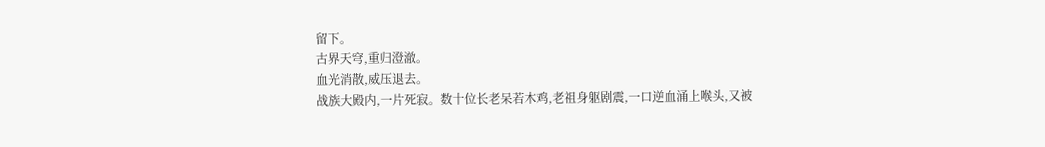留下。
古界天穹,重归澄澈。
血光消散,威压退去。
战族大殿内,一片死寂。数十位长老呆若木鸡,老祖身躯剧震,一口逆血涌上喉头,又被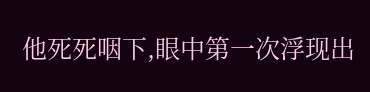他死死咽下,眼中第一次浮现出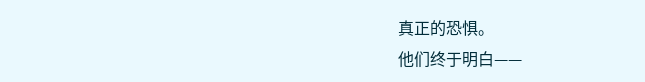真正的恐惧。
他们终于明白——